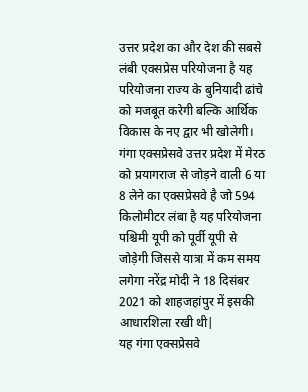उत्तर प्रदेश का और देश की सबसे लंबी एक्सप्रेस परियोजना है यह परियोजना राज्य के बुनियादी ढांचे को मजबूत करेगी बल्कि आर्थिक विकास के नए द्वार भी खोलेगी।
गंगा एक्सप्रेसवे उत्तर प्रदेश में मेरठ को प्रयागराज से जोड़ने वाली 6 या 8 लेने का एक्सप्रेसवे है जो 594 किलोमीटर लंबा है यह परियोजना पश्चिमी यूपी को पूर्वी यूपी से जोड़ेगी जिससे यात्रा में कम समय लगेगा नरेंद्र मोदी ने 18 दिसंबर 2021 को शाहजहांपुर में इसकी आधारशिला रखी थी|
यह गंगा एक्सप्रेसवे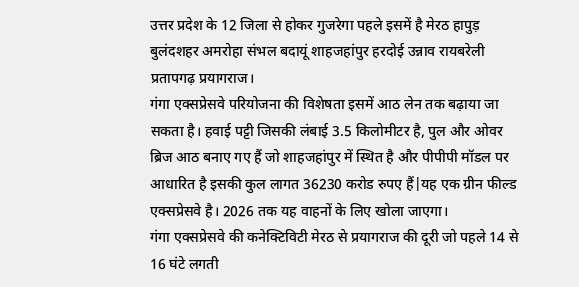उत्तर प्रदेश के 12 जिला से होकर गुजरेगा पहले इसमें है मेरठ हापुड़ बुलंदशहर अमरोहा संभल बदायूं शाहजहांपुर हरदोई उन्नाव रायबरेली प्रतापगढ़ प्रयागराज।
गंगा एक्सप्रेसवे परियोजना की विशेषता इसमें आठ लेन तक बढ़ाया जा सकता है। हवाई पट्टी जिसकी लंबाई 3.5 किलोमीटर है, पुल और ओवर ब्रिज आठ बनाए गए हैं जो शाहजहांपुर में स्थित है और पीपीपी मॉडल पर आधारित है इसकी कुल लागत 36230 करोड रुपए हैं|यह एक ग्रीन फील्ड एक्सप्रेसवे है। 2026 तक यह वाहनों के लिए खोला जाएगा।
गंगा एक्सप्रेसवे की कनेक्टिविटी मेरठ से प्रयागराज की दूरी जो पहले 14 से 16 घंटे लगती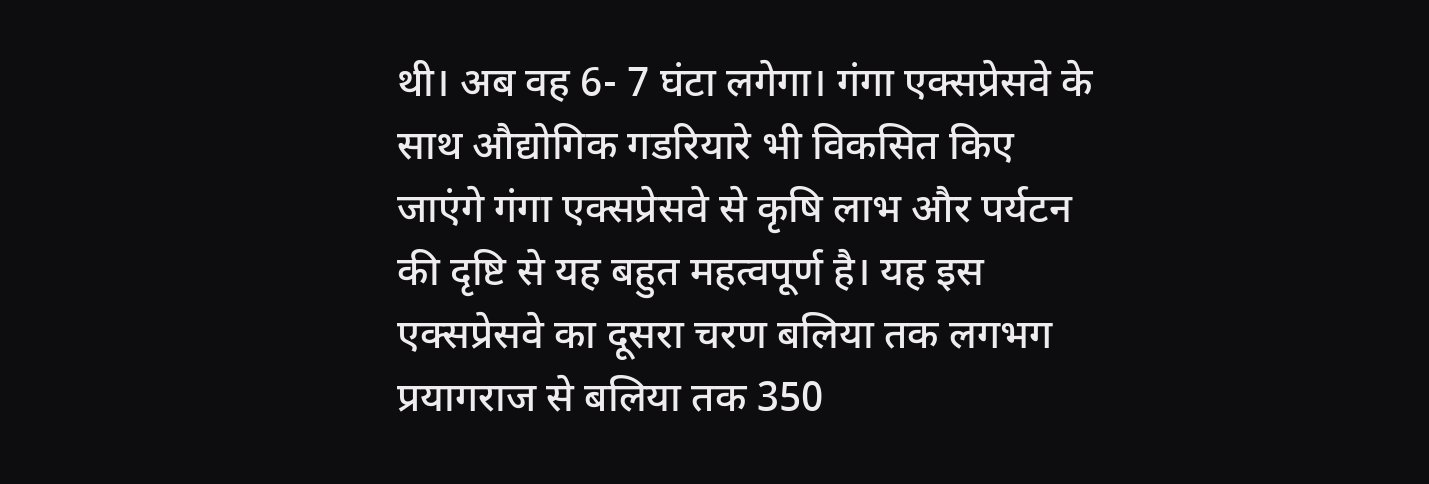थी। अब वह 6- 7 घंटा लगेगा। गंगा एक्सप्रेसवे के साथ औद्योगिक गडरियारे भी विकसित किए जाएंगे गंगा एक्सप्रेसवे से कृषि लाभ और पर्यटन की दृष्टि से यह बहुत महत्वपूर्ण है। यह इस एक्सप्रेसवे का दूसरा चरण बलिया तक लगभग प्रयागराज से बलिया तक 350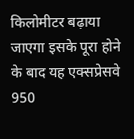किलोमीटर बढ़ाया जाएगा इसके पूरा होने के बाद यह एक्सप्रेसवे 950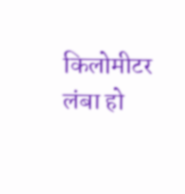किलोमीटर लंबा हो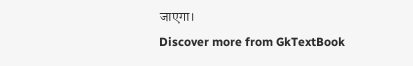जाएगा।
Discover more from GkTextBook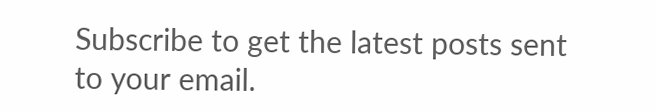Subscribe to get the latest posts sent to your email.